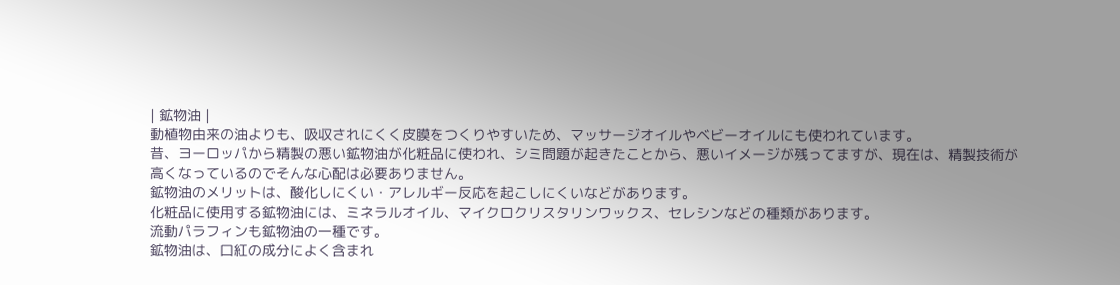| 鉱物油 |
動植物由来の油よりも、吸収されにくく皮膜をつくりやすいため、マッサージオイルやベビーオイルにも使われています。
昔、ヨーロッパから精製の悪い鉱物油が化粧品に使われ、シミ問題が起きたことから、悪いイメージが残ってますが、現在は、精製技術が高くなっているのでそんな心配は必要ありません。
鉱物油のメリットは、酸化しにくい・アレルギー反応を起こしにくいなどがあります。
化粧品に使用する鉱物油には、ミネラルオイル、マイクロクリスタリンワックス、セレシンなどの種類があります。
流動パラフィンも鉱物油の一種です。
鉱物油は、口紅の成分によく含まれ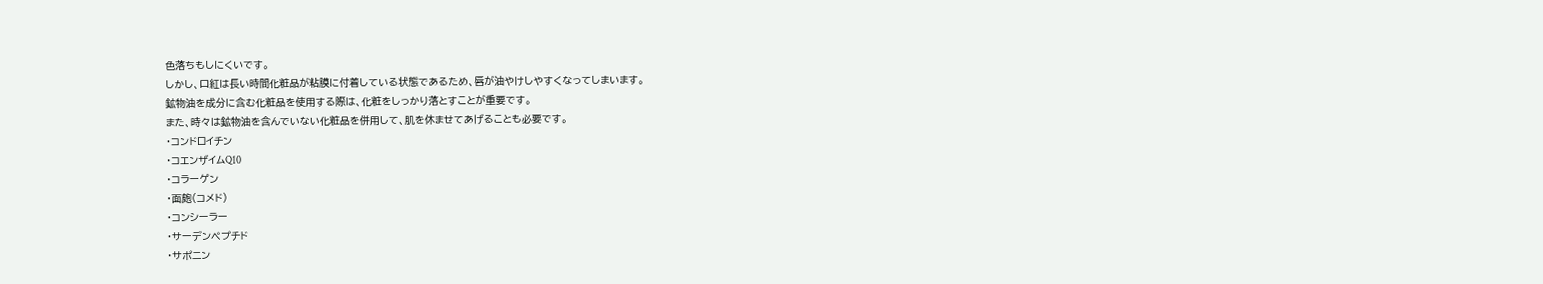色落ちもしにくいです。
しかし、口紅は長い時間化粧品が粘膜に付着している状態であるため、唇が油やけしやすくなってしまいます。
鉱物油を成分に含む化粧品を使用する際は、化粧をしっかり落とすことが重要です。
また、時々は鉱物油を含んでいない化粧品を併用して、肌を休ませてあげることも必要です。
・コンドロイチン
・コエンザイムQ10
・コラーゲン
・面皰(コメド)
・コンシーラー
・サーデンペプチド
・サポニン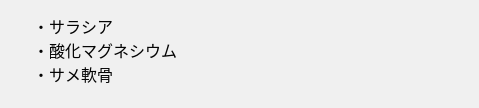・サラシア
・酸化マグネシウム
・サメ軟骨